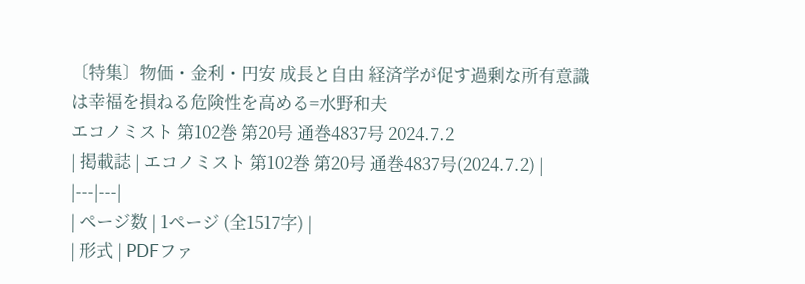〔特集〕物価・金利・円安 成長と自由 経済学が促す過剰な所有意識は幸福を損ねる危険性を高める=水野和夫
エコノミスト 第102巻 第20号 通巻4837号 2024.7.2
| 掲載誌 | エコノミスト 第102巻 第20号 通巻4837号(2024.7.2) |
|---|---|
| ページ数 | 1ページ (全1517字) |
| 形式 | PDFファ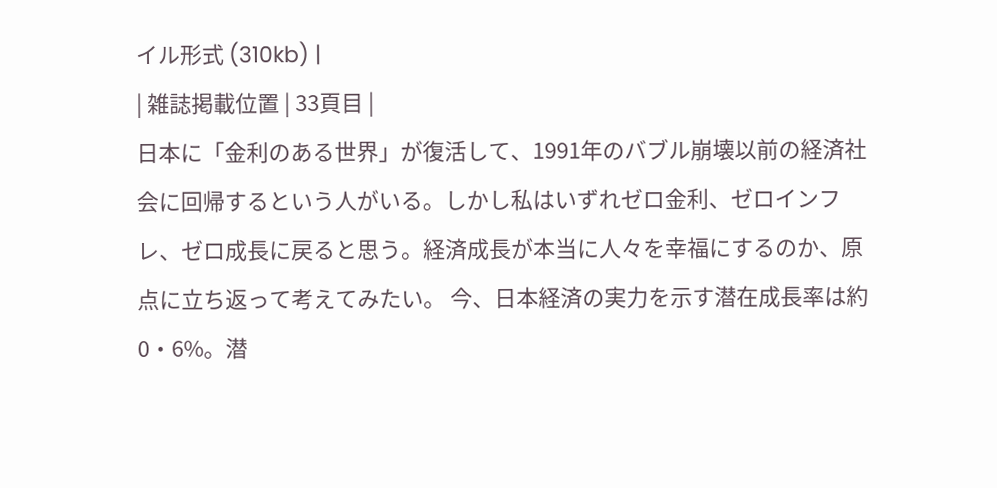イル形式 (310kb) |
| 雑誌掲載位置 | 33頁目 |
日本に「金利のある世界」が復活して、1991年のバブル崩壊以前の経済社会に回帰するという人がいる。しかし私はいずれゼロ金利、ゼロインフレ、ゼロ成長に戻ると思う。経済成長が本当に人々を幸福にするのか、原点に立ち返って考えてみたい。 今、日本経済の実力を示す潜在成長率は約0・6%。潜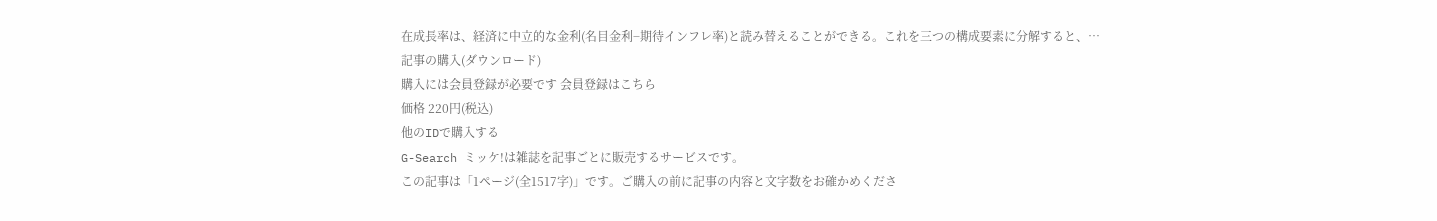在成長率は、経済に中立的な金利(名目金利−期待インフレ率)と読み替えることができる。これを三つの構成要素に分解すると、…
記事の購入(ダウンロード)
購入には会員登録が必要です 会員登録はこちら
価格 220円(税込)
他のIDで購入する
G-Search ミッケ!は雑誌を記事ごとに販売するサービスです。
この記事は「1ページ(全1517字)」です。ご購入の前に記事の内容と文字数をお確かめくださ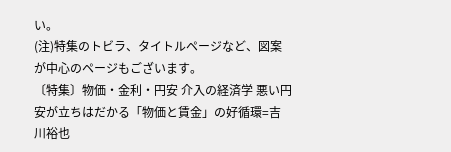い。
(注)特集のトビラ、タイトルページなど、図案が中心のページもございます。
〔特集〕物価・金利・円安 介入の経済学 悪い円安が立ちはだかる「物価と賃金」の好循環=吉川裕也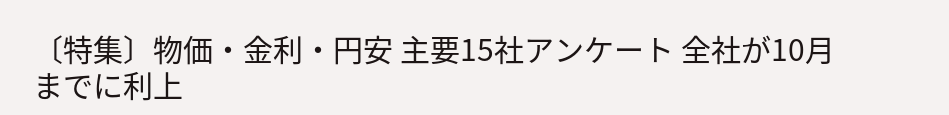〔特集〕物価・金利・円安 主要15社アンケート 全社が10月までに利上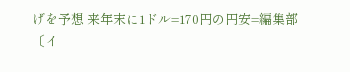げを予想 来年末に1ドル=170円の円安=編集部
〔イ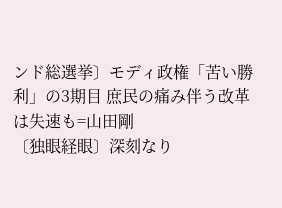ンド総選挙〕モディ政権「苦い勝利」の3期目 庶民の痛み伴う改革は失速も=山田剛
〔独眼経眼〕深刻なり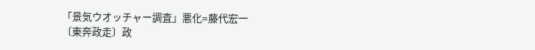「景気ウオッチャー調査」悪化=藤代宏一
〔東奔政走〕政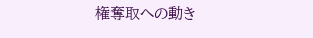権奪取への動き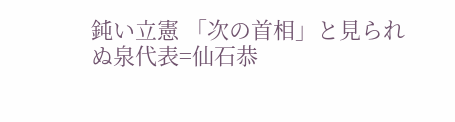鈍い立憲 「次の首相」と見られぬ泉代表=仙石恭